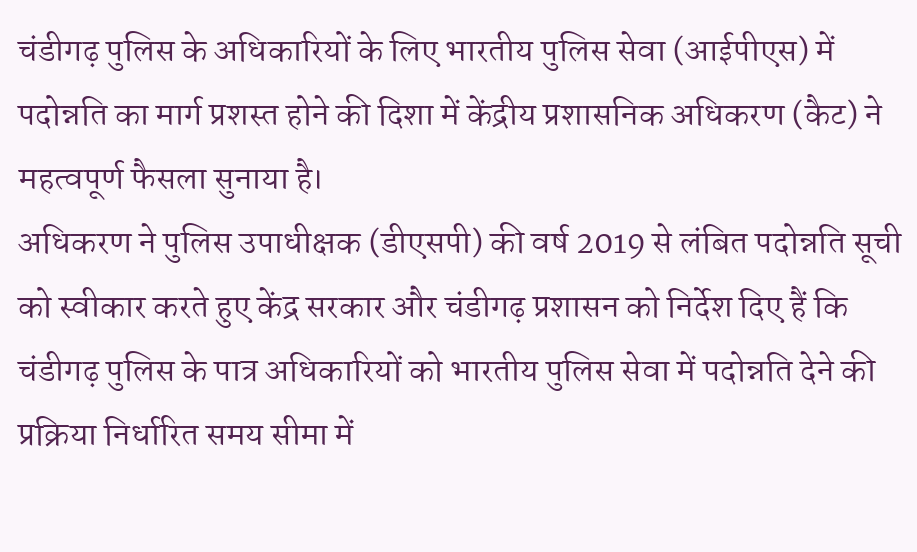चंडीगढ़ पुलिस के अधिकारियों के लिए भारतीय पुलिस सेवा (आईपीएस) में पदोन्नति का मार्ग प्रशस्त होने की दिशा में केंद्रीय प्रशासनिक अधिकरण (कैट) ने महत्वपूर्ण फैसला सुनाया है।
अधिकरण ने पुलिस उपाधीक्षक (डीएसपी) की वर्ष 2019 से लंबित पदोन्नति सूची को स्वीकार करते हुए केंद्र सरकार और चंडीगढ़ प्रशासन को निर्देश दिए हैं कि चंडीगढ़ पुलिस के पात्र अधिकारियों को भारतीय पुलिस सेवा में पदोन्नति देने की प्रक्रिया निर्धारित समय सीमा में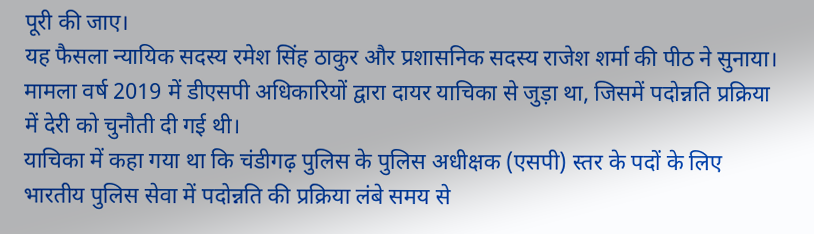पूरी की जाए।
यह फैसला न्यायिक सदस्य रमेश सिंह ठाकुर और प्रशासनिक सदस्य राजेश शर्मा की पीठ ने सुनाया। मामला वर्ष 2019 में डीएसपी अधिकारियों द्वारा दायर याचिका से जुड़ा था, जिसमें पदोन्नति प्रक्रिया में देरी को चुनौती दी गई थी।
याचिका में कहा गया था कि चंडीगढ़ पुलिस के पुलिस अधीक्षक (एसपी) स्तर के पदों के लिए भारतीय पुलिस सेवा में पदोन्नति की प्रक्रिया लंबे समय से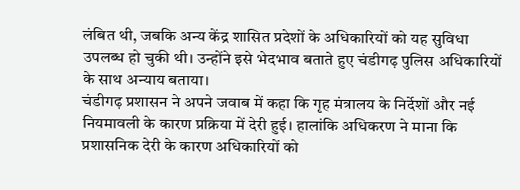लंबित थी, जबकि अन्य केंद्र शासित प्रदेशों के अधिकारियों को यह सुविधा उपलब्ध हो चुकी थी। उन्होंने इसे भेदभाव बताते हुए चंडीगढ़ पुलिस अधिकारियों के साथ अन्याय बताया।
चंडीगढ़ प्रशासन ने अपने जवाब में कहा कि गृह मंत्रालय के निर्देशों और नई नियमावली के कारण प्रक्रिया में देरी हुई। हालांकि अधिकरण ने माना कि प्रशासनिक देरी के कारण अधिकारियों को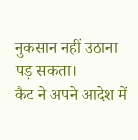नुकसान नहीं उठाना पड़ सकता।
कैट ने अपने आदेश में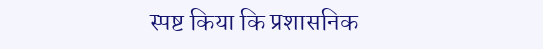स्पष्ट किया कि प्रशासनिक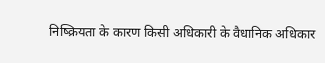निष्क्रियता के कारण किसी अधिकारी के वैधानिक अधिकार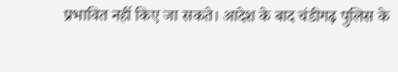प्रभावित नहीं किए जा सकते। आदेश के बाद चंडीगढ़ पुलिस के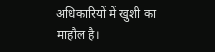अधिकारियों में खुशी का माहौल है।